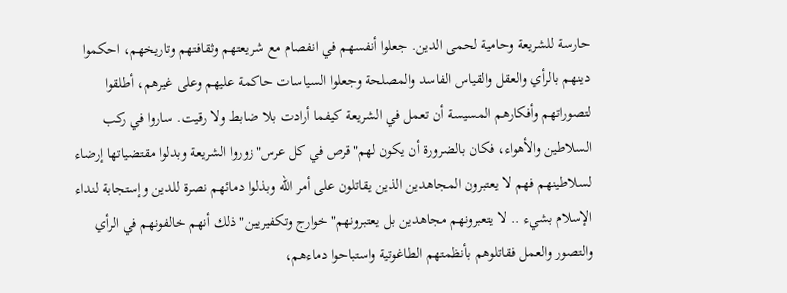حارسة للشريعة وحامية لحمى الدين. جعلوا أنفسهم في انفصام مع شريعتهم وثقافتهم وتاريخهم، احكموا دينهم بالرأي والعقل والقياس الفاسد والمصلحة وجعلوا السياسات حاكمة عليهم وعلى غيرهم، أطلقوا لتصوراتهم وأفكارهم المسيسة أن تعمل في الشريعة كيفما أرادت بلا ضابط ولا رقيت. ساروا في ركب السلاطين والأهواء، فكان بالضرورة أن يكون لهم"قرص في كل عرس"زوروا الشريعة وبدلوا مقتضياتها إرضاء لسلاطينهم فهم لا يعتبرون المجاهدين الذين يقاتلون على أمر الله وبذلوا دمائهم نصرة للدين وإستجابة لنداء الإسلام بشيء .. لا يتعبرونهم مجاهدين بل يعتبرونهم"خوارج وتكفيريين"ذلك أنهم خالفونهم في الرأي والتصور والعمل فقاتلوهم بأنظمتهم الطاغوتية واستباحوا دماءهم،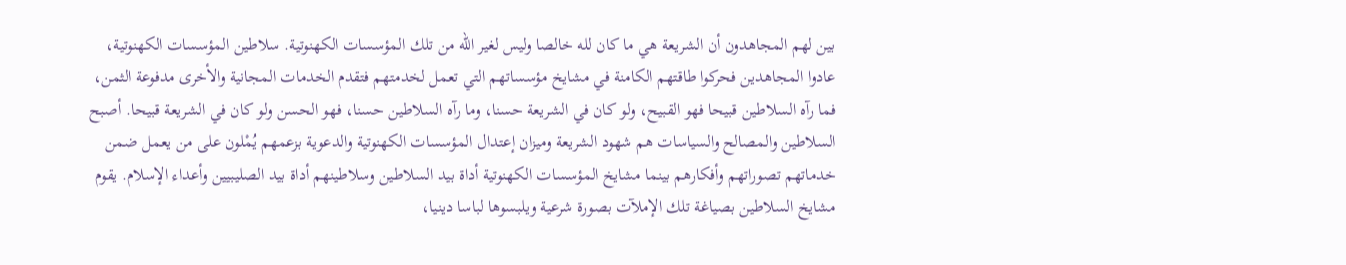بين لهم المجاهدون أن الشريعة هي ما كان لله خالصا وليس لغير الله من تلك المؤسسات الكهنوتية. سلاطين المؤسسات الكهنوتية، عادوا المجاهدين فحركوا طاقتهم الكامنة في مشايخ مؤسساتهم التي تعمل لخدمتهم فتقدم الخدمات المجانية والأخرى مدفوعة الثمن، فما رآه السلاطين قبيحا فهو القبيح، ولو كان في الشريعة حسنا، وما رآه السلاطين حسنا، فهو الحسن ولو كان في الشريعة قبيحا. أصبح السلاطين والمصالح والسياسات هم شهود الشريعة وميزان إعتدال المؤسسات الكهنوتية والدعوية بزعمهم يُمْلون على من يعمل ضمن خدماتهم تصوراتهم وأفكارهم بينما مشايخ المؤسسات الكهنوتية أداة بيد السلاطين وسلاطينهم أداة بيد الصليبيين وأعداء الإسلام. يقوم مشايخ السلاطين بصياغة تلك الإملآت بصورة شرعية ويلبسوها لباسا دينيا،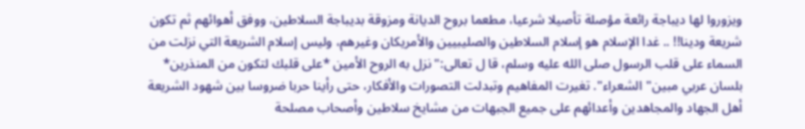ويزوروا لها ديباجة رائعة مؤصلة تأصيلا شرعيا، مطعما بروح الديانة ومزوقة بديباجة السلاطين، ووفق أهوائهم ثم تكون شريعة ودينا!! .. غدا الإسلام هو إسلام السلاطين والصليبيين والأمريكان وغيرهم، وليس إسلام الشريعة التي نزلت من السماء على قلب الرسول صلى الله عليه وسلم، قا ل تعالى:"نزل به الروح الأمين *على قلبك لتكون من المنذرين* بلسان عربي مبين"الشعراء". تغيرت المفاهيم وتبدلت التصورات والأفكار، حتى رأينا حربا ضروسا بين شهود الشريعة أهل الجهاد والمجاهدين وأعدائهم على جميع الجبهات من مشايخ سلاطين وأصحاب مصلحة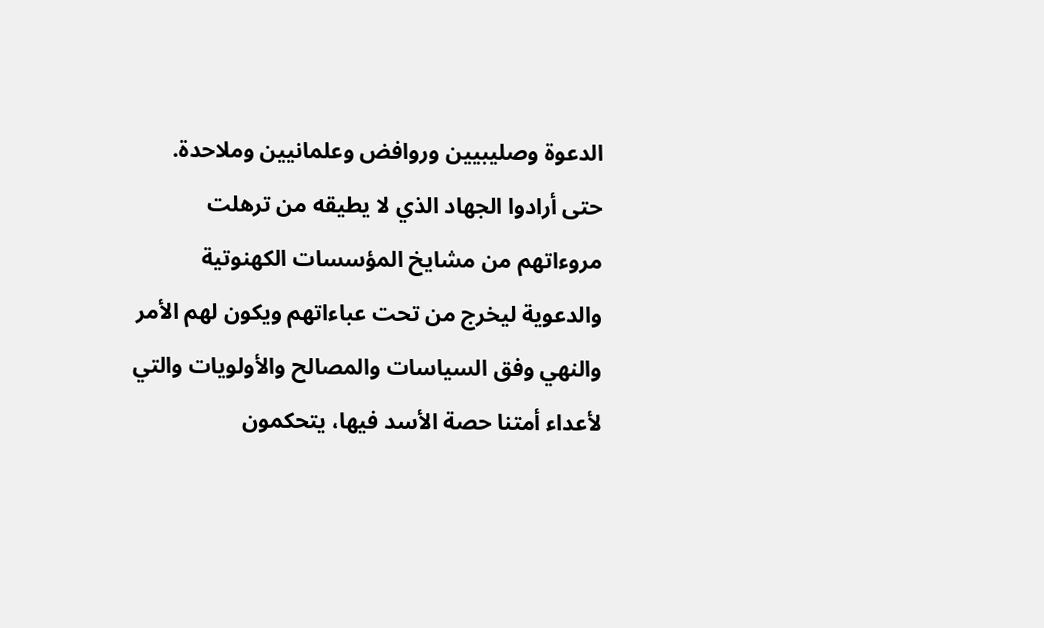الدعوة وصليبيين وروافض وعلمانيين وملاحدة. حتى أرادوا الجهاد الذي لا يطيقه من ترهلت مروءاتهم من مشايخ المؤسسات الكهنوتية والدعوية ليخرج من تحت عباءاتهم ويكون لهم الأمر والنهي وفق السياسات والمصالح والأولويات والتي لأعداء أمتنا حصة الأسد فيها، يتحكمون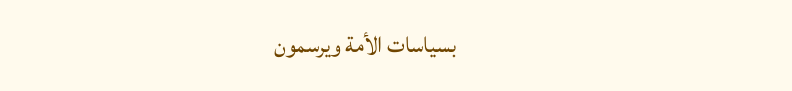بسياسات الأمة ويرسمون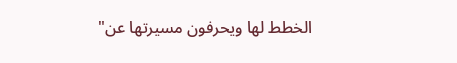الخطط لها ويحرفون مسيرتها عن"